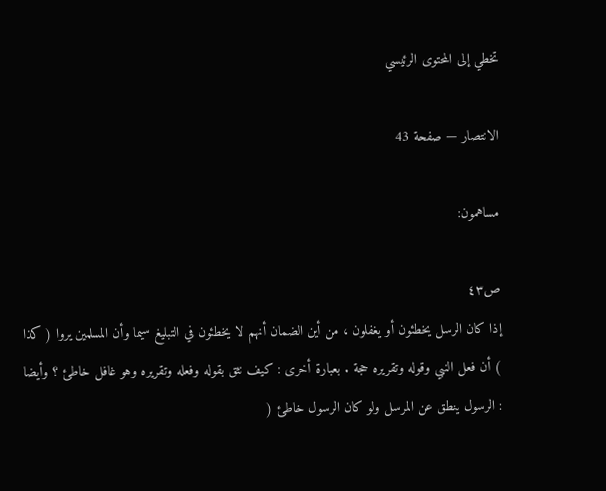تخطي إلى المحتوى الرئيسي

الانتصار — صفحة 43

مساهمون:

ص٤٣
إذا كان الرسل يخطئون أو يغفلون ، من أين الضمان أنهم لا يخطئون في التبليغ سيما وأن المسلمين يروا ( كذا ) أن فعل النبي وقوله وتقريره حجة . بعبارة أخرى : كيف نثق بقوله وفعله وتقريره وهو غافل خاطئ ؟ وأيضا : الرسول ينطق عن المرسل ولو كان الرسول خاطئ (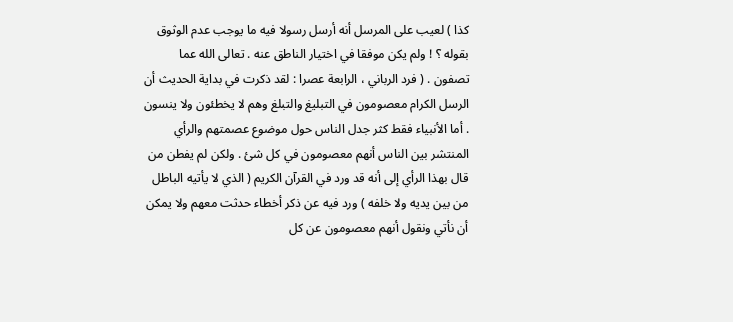كذا ) لعيب على المرسل أنه أرسل رسولا فيه ما يوجب عدم الوثوق بقوله ؟ ! ولم يكن موفقا في اختيار الناطق عنه . تعالى الله عما تصفون . ( فرد الرباني ، الرابعة عصرا : لقد ذكرت في بداية الحديث أن الرسل الكرام معصومون في التبليغ والتبلغ وهم لا يخطئون ولا ينسون . أما الأنبياء فقط كثر جدل الناس حول موضوع عصمتهم والرأي المنتشر بين الناس أنهم معصومون في كل شئ . ولكن لم يفطن من قال بهذا الرأي إلى أنه قد ورد في القرآن الكريم ( الذي لا يأتيه الباطل من بين يديه ولا خلفه ) ورد فيه عن ذكر أخطاء حدثت معهم ولا يمكن أن نأتي ونقول أنهم معصومون عن كل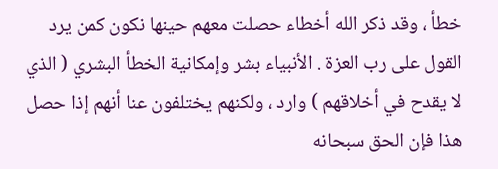خطأ ، وقد ذكر الله أخطاء حصلت معهم حينها نكون كمن يرد القول على رب العزة . الأنبياء بشر وإمكانية الخطأ البشري ( الذي لا يقدح في أخلاقهم ) وارد ، ولكنهم يختلفون عنا أنهم إذا حصل هذا فإن الحق سبحانه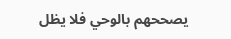يصححهم بالوحي فلا يظل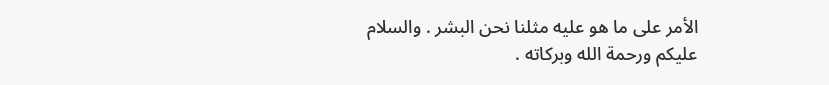الأمر على ما هو عليه مثلنا نحن البشر . والسلام عليكم ورحمة الله وبركاته .